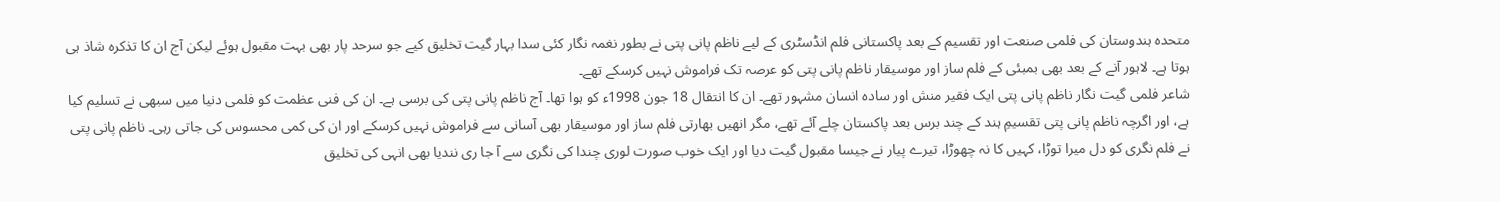متحدہ ہندوستان کی فلمی صنعت اور تقسیم کے بعد پاکستانی فلم انڈسٹری کے لیے ناظم پانی پتی نے بطور نغمہ نگار کئی سدا بہار گیت تخلیق کیے جو سرحد پار بھی بہت مقبول ہوئے لیکن آج ان کا تذکرہ شاذ ہی ہوتا ہے۔ لاہور آنے کے بعد بھی بمبئی کے فلم ساز اور موسیقار ناظم پانی پتی کو عرصہ تک فراموش نہیں کرسکے تھے۔
شاعر فلمی گیت نگار ناظم پانی پتی ایک فقیر منش اور سادہ انسان مشہور تھے۔ ان کا انتقال 18 جون 1998ء کو ہوا تھا۔ آج ناظم پانی پتی کی برسی ہے۔ ان کی فنی عظمت کو فلمی دنیا میں سبھی نے تسلیم کیا ہے، اور اگرچہ ناظم پانی پتی تقسیمِ ہند کے چند برس بعد پاکستان چلے آئے تھے، مگر انھیں بھارتی فلم ساز اور موسیقار بھی آسانی سے فراموش نہیں کرسکے اور ان کی کمی محسوس کی جاتی رہی۔ ناظم پانی پتی نے فلم نگری کو دل میرا توڑا، کہیں کا نہ چھوڑا، تیرے پیار نے جیسا مقبول گیت دیا اور ایک خوب صورت لوری چندا کی نگری سے آ جا ری نندیا بھی انہی کی تخلیق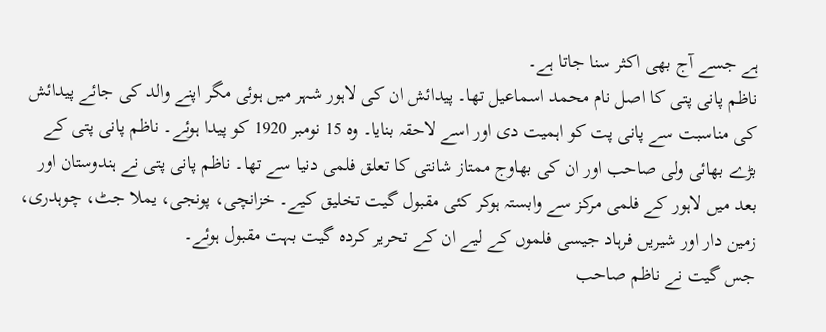ہے جسے آج بھی اکثر سنا جاتا ہے۔
ناظم پانی پتی کا اصل نام محمد اسماعیل تھا۔ پیدائش ان کی لاہور شہر میں ہوئی مگر اپنے والد کی جائے پیدائش کی مناسبت سے پانی پت کو اہمیت دی اور اسے لاحقہ بنایا۔ وہ 15 نومبر 1920 کو پیدا ہوئے۔ ناظم پانی پتی کے بڑے بھائی ولی صاحب اور ان کی بھاوج ممتاز شانتی کا تعلق فلمی دنیا سے تھا۔ ناظم پانی پتی نے ہندوستان اور بعد میں لاہور کے فلمی مرکز سے وابستہ ہوکر کئی مقبول گیت تخلیق کیے۔ خزانچی، پونجی، یملا جٹ، چوہدری، زمین دار اور شیریں فرہاد جیسی فلموں کے لیے ان کے تحریر کردہ گیت بہت مقبول ہوئے۔
جس گیت نے ناظم صاحب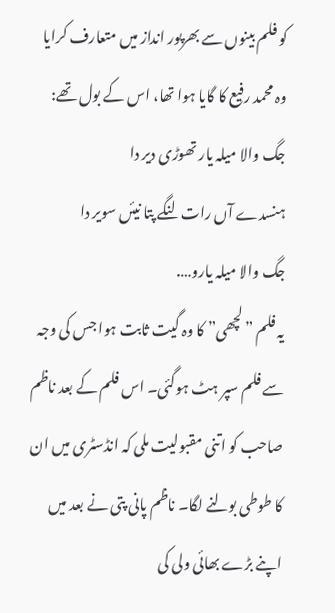کو فلم بینوں سے بھرپور انداز میں متعارف کرایا وہ محمد رفیع کا گایا ہوا تھا، اس کے بول تھے:
جگ والا میلہ یار تھوڑی دیر دا
ہنسدے آں رات لنگے پتا نیئں سویر دا
جگ والا میلہ یارو….
یہ فلم ”لچھی” کا وہ گیت ثابت ہوا جس کی وجہ سے فلم سپر ہٹ ہوگئی۔ اس فلم کے بعد ناظم صاحب کو اتنی مقبولیت ملی کہ انڈسٹری میں ان کا طوطی بولنے لگا۔ ناظم پانی پتی نے بعد میں اپنے بڑے بھائی ولی کی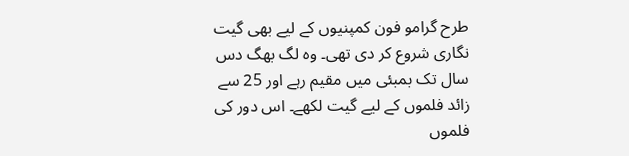طرح گرامو فون کمپنیوں کے لیے بھی گیت نگاری شروع کر دی تھی۔ وہ لگ بھگ دس سال تک بمبئی میں مقیم رہے اور 25 سے زائد فلموں کے لیے گیت لکھے۔ اس دور کی فلموں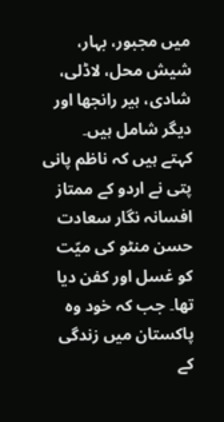میں مجبور، بہار، شیش محل، لاڈلی، شادی، ہیر رانجھا اور دیگر شامل ہیں۔
کہتے ہیں کہ ناظم پانی پتی نے اردو کے ممتاز افسانہ نگار سعادت حسن منٹو کی میّت کو غسل اور کفن دیا تھا۔ جب کہ خود وہ پاکستان میں زندگی کے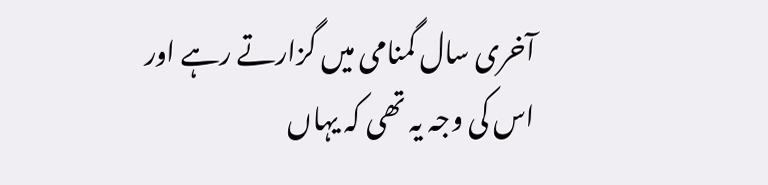آخری سال گمنامی میں گزارتے رہے اور اس کی وجہ یہ تھی کہ یہاں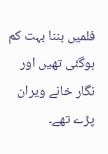فلمیں بننا بہت کم ہوگئی تھیں اور نگار خانے ویران پڑے تھے۔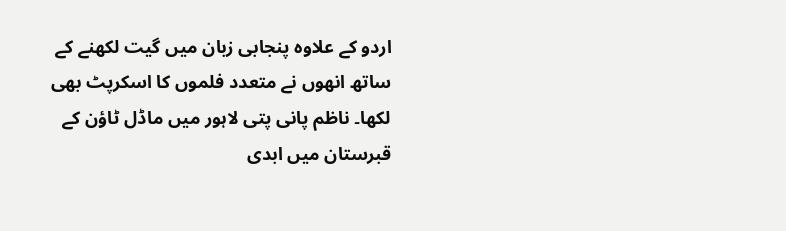اردو کے علاوہ پنجابی زبان میں گیت لکھنے کے ساتھ انھوں نے متعدد فلموں کا اسکرپٹ بھی لکھا۔ ناظم پانی پتی لاہور میں ماڈل ٹاؤن کے قبرستان میں ابدی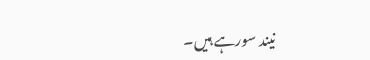نیند سورہے ہیں۔